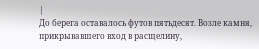|
До берега оставалось футов пятьдесят. Возле камня, прикрывавшего вход в расщелину,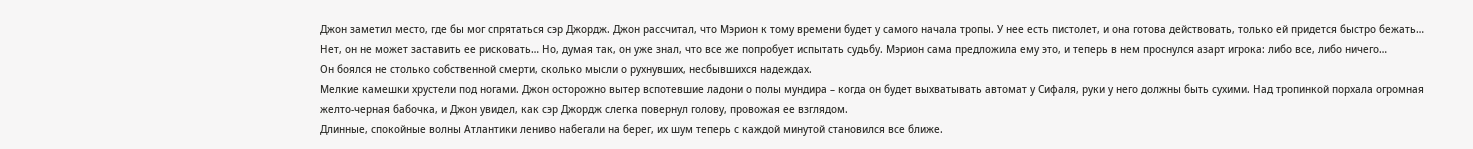Джон заметил место, где бы мог спрятаться сэр Джордж. Джон рассчитал, что Мэрион к тому времени будет у самого начала тропы. У нее есть пистолет, и она готова действовать, только ей придется быстро бежать… Нет, он не может заставить ее рисковать… Но, думая так, он уже знал, что все же попробует испытать судьбу. Мэрион сама предложила ему это, и теперь в нем проснулся азарт игрока: либо все, либо ничего…
Он боялся не столько собственной смерти, сколько мысли о рухнувших, несбывшихся надеждах.
Мелкие камешки хрустели под ногами. Джон осторожно вытер вспотевшие ладони о полы мундира – когда он будет выхватывать автомат у Сифаля, руки у него должны быть сухими. Над тропинкой порхала огромная желто-черная бабочка, и Джон увидел, как сэр Джордж слегка повернул голову, провожая ее взглядом.
Длинные, спокойные волны Атлантики лениво набегали на берег, их шум теперь с каждой минутой становился все ближе.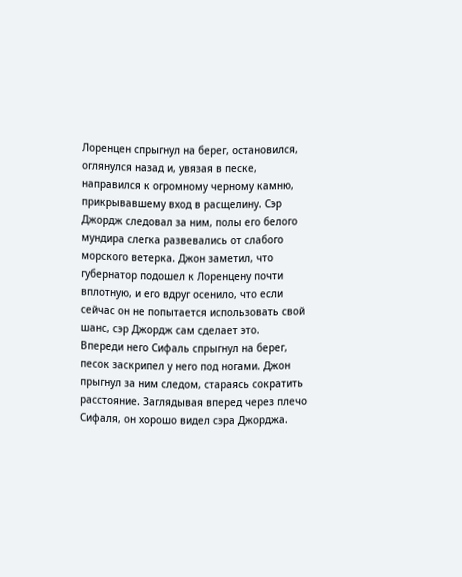Лоренцен спрыгнул на берег, остановился, оглянулся назад и, увязая в песке, направился к огромному черному камню, прикрывавшему вход в расщелину. Сэр Джордж следовал за ним, полы его белого мундира слегка развевались от слабого морского ветерка. Джон заметил, что губернатор подошел к Лоренцену почти вплотную, и его вдруг осенило, что если сейчас он не попытается использовать свой шанс, сэр Джордж сам сделает это.
Впереди него Сифаль спрыгнул на берег, песок заскрипел у него под ногами. Джон прыгнул за ним следом, стараясь сократить расстояние. Заглядывая вперед через плечо Сифаля, он хорошо видел сэра Джорджа.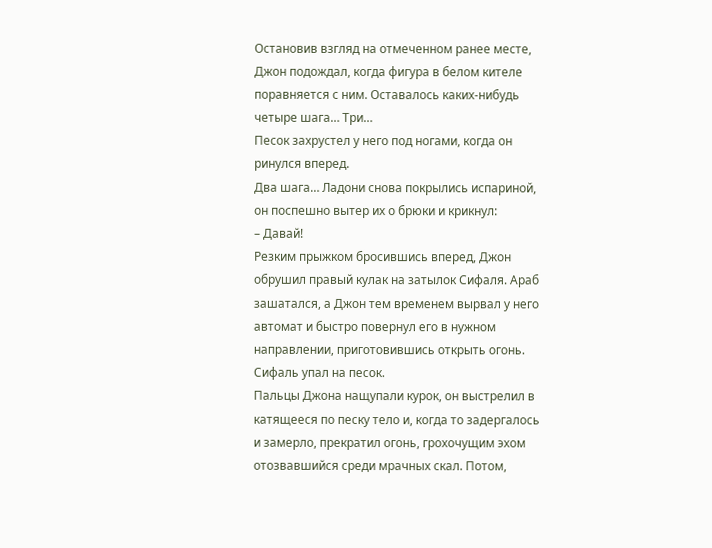Остановив взгляд на отмеченном ранее месте, Джон подождал, когда фигура в белом кителе поравняется с ним. Оставалось каких-нибудь четыре шага… Три…
Песок захрустел у него под ногами, когда он ринулся вперед.
Два шага… Ладони снова покрылись испариной, он поспешно вытер их о брюки и крикнул:
– Давай!
Резким прыжком бросившись вперед, Джон обрушил правый кулак на затылок Сифаля. Араб зашатался, а Джон тем временем вырвал у него автомат и быстро повернул его в нужном направлении, приготовившись открыть огонь. Сифаль упал на песок.
Пальцы Джона нащупали курок, он выстрелил в катящееся по песку тело и, когда то задергалось и замерло, прекратил огонь, грохочущим эхом отозвавшийся среди мрачных скал. Потом,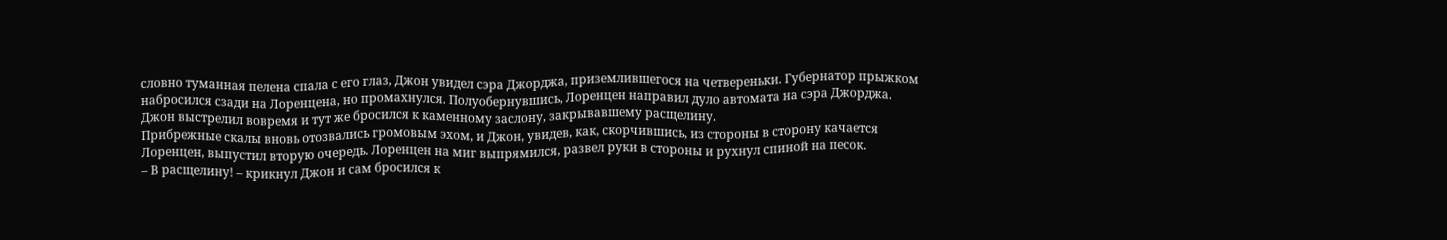словно туманная пелена спала с его глаз, Джон увидел сэра Джорджа, приземлившегося на четвереньки. Губернатор прыжком набросился сзади на Лоренцена, но промахнулся. Полуобернувшись, Лоренцен направил дуло автомата на сэра Джорджа.
Джон выстрелил вовремя и тут же бросился к каменному заслону, закрывавшему расщелину.
Прибрежные скалы вновь отозвались громовым эхом, и Джон, увидев, как, скорчившись, из стороны в сторону качается Лоренцен, выпустил вторую очередь. Лоренцен на миг выпрямился, развел руки в стороны и рухнул спиной на песок.
– В расщелину! – крикнул Джон и сам бросился к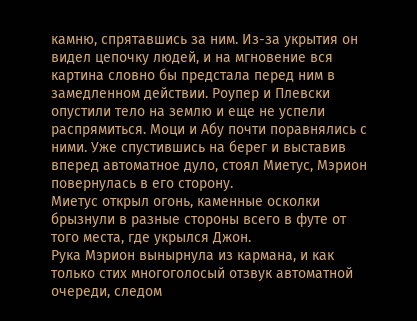камню, спрятавшись за ним. Из-за укрытия он видел цепочку людей, и на мгновение вся картина словно бы предстала перед ним в замедленном действии. Роупер и Плевски опустили тело на землю и еще не успели распрямиться. Моци и Абу почти поравнялись с ними. Уже спустившись на берег и выставив вперед автоматное дуло, стоял Миетус, Мэрион повернулась в его сторону.
Миетус открыл огонь, каменные осколки брызнули в разные стороны всего в футе от того места, где укрылся Джон.
Рука Мэрион вынырнула из кармана, и как только стих многоголосый отзвук автоматной очереди, следом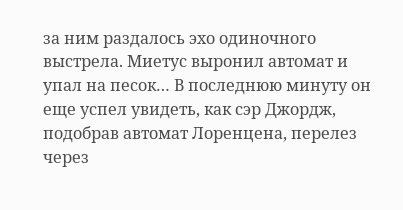за ним раздалось эхо одиночного выстрела. Миетус выронил автомат и упал на песок… В последнюю минуту он еще успел увидеть, как сэр Джордж, подобрав автомат Лоренцена, перелез через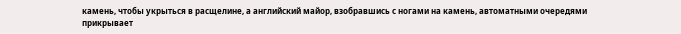камень, чтобы укрыться в расщелине, а английский майор, взобравшись с ногами на камень, автоматными очередями прикрывает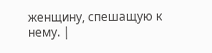женщину, спешащую к нему. |